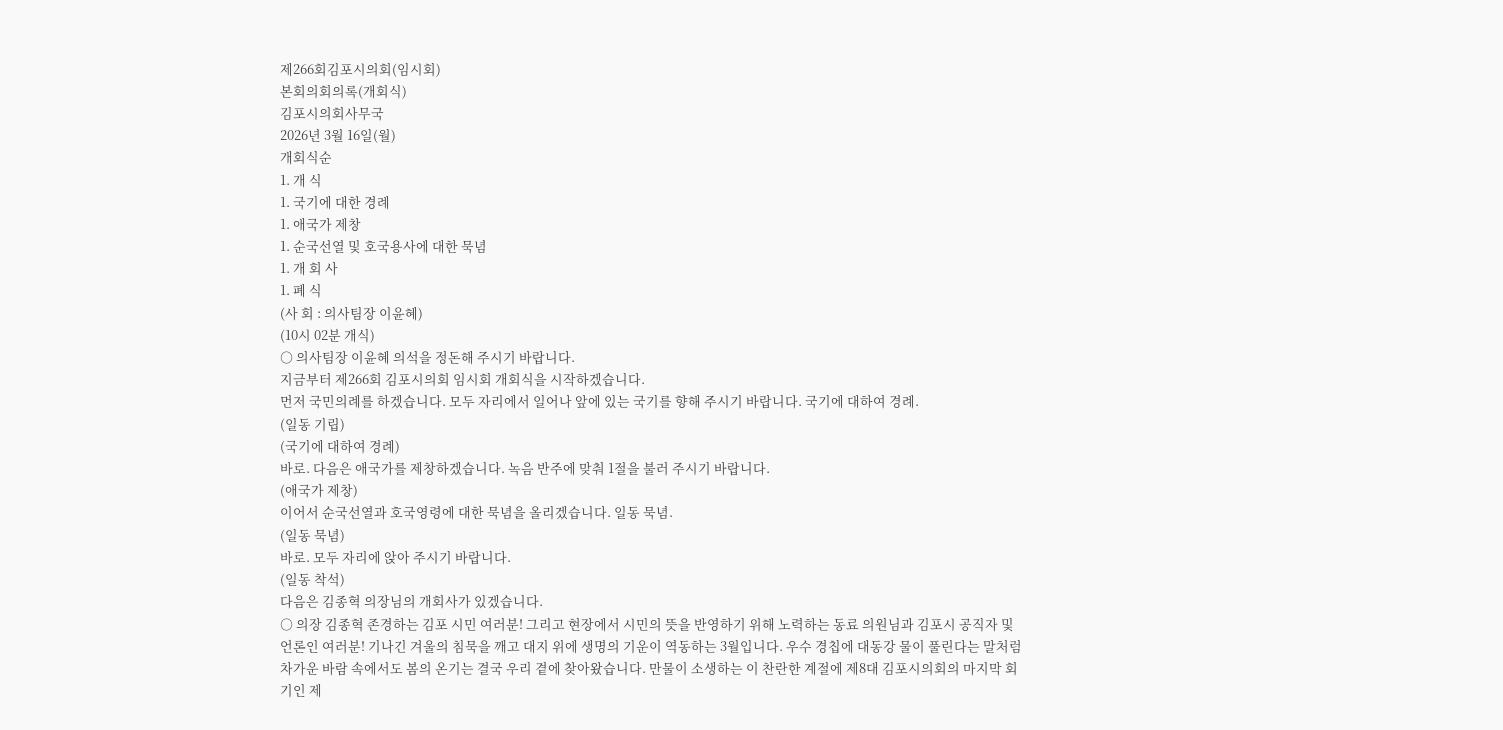제266회김포시의회(임시회)
본회의회의록(개회식)
김포시의회사무국
2026년 3월 16일(월)
개회식순
1. 개 식
1. 국기에 대한 경례
1. 애국가 제창
1. 순국선열 및 호국용사에 대한 묵념
1. 개 회 사
1. 폐 식
(사 회 : 의사팀장 이윤혜)
(10시 02분 개식)
○ 의사팀장 이윤혜 의석을 정돈해 주시기 바랍니다.
지금부터 제266회 김포시의회 임시회 개회식을 시작하겠습니다.
먼저 국민의례를 하겠습니다. 모두 자리에서 일어나 앞에 있는 국기를 향해 주시기 바랍니다. 국기에 대하여 경례.
(일동 기립)
(국기에 대하여 경례)
바로. 다음은 애국가를 제창하겠습니다. 녹음 반주에 맞춰 1절을 불러 주시기 바랍니다.
(애국가 제창)
이어서 순국선열과 호국영령에 대한 묵념을 올리겠습니다. 일동 묵념.
(일동 묵념)
바로. 모두 자리에 앉아 주시기 바랍니다.
(일동 착석)
다음은 김종혁 의장님의 개회사가 있겠습니다.
○ 의장 김종혁 존경하는 김포 시민 여러분! 그리고 현장에서 시민의 뜻을 반영하기 위해 노력하는 동료 의원님과 김포시 공직자 및 언론인 여러분! 기나긴 겨울의 침묵을 깨고 대지 위에 생명의 기운이 역동하는 3월입니다. 우수 경칩에 대동강 물이 풀린다는 말처럼 차가운 바람 속에서도 봄의 온기는 결국 우리 곁에 찾아왔습니다. 만물이 소생하는 이 찬란한 계절에 제8대 김포시의회의 마지막 회기인 제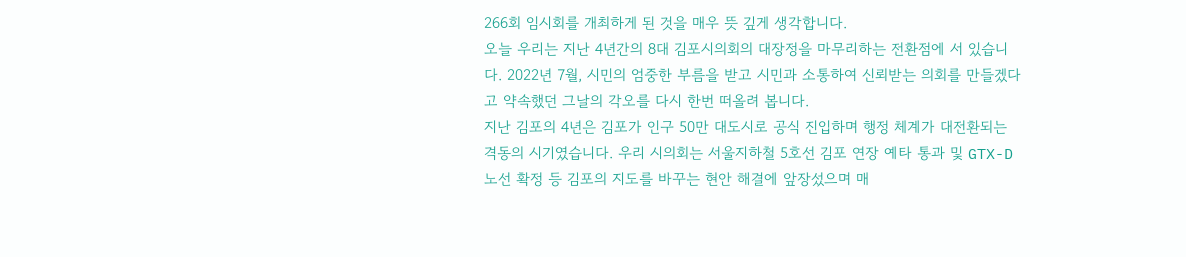266회 임시회를 개최하게 된 것을 매우 뜻 깊게 생각합니다.
오늘 우리는 지난 4년간의 8대 김포시의회의 대장정을 마무리하는 전환점에 서 있습니다. 2022년 7월, 시민의 엄중한 부름을 받고 시민과 소통하여 신뢰받는 의회를 만들겠다고 약속했던 그날의 각오를 다시 한번 떠올려 봅니다.
지난 김포의 4년은 김포가 인구 50만 대도시로 공식 진입하며 행정 체계가 대전환되는 격동의 시기였습니다. 우리 시의회는 서울지하철 5호선 김포 연장 예타 통과 및 GTX-D 노선 확정 등 김포의 지도를 바꾸는 현안 해결에 앞장섰으며 매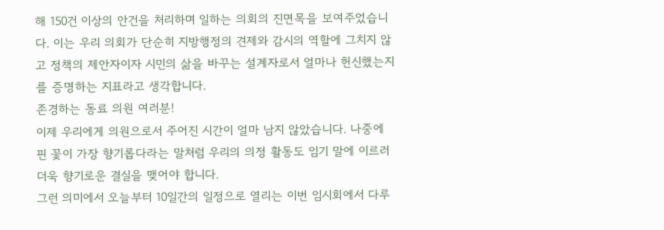해 150건 이상의 안건을 처리하며 일하는 의회의 진면목을 보여주었습니다. 이는 우리 의회가 단순히 지방행정의 견제와 감시의 역할에 그치지 않고 정책의 제안자이자 시민의 삶을 바꾸는 설계자로서 얼마나 헌신했는지를 증명하는 지표라고 생각합니다.
존경하는 동료 의원 여러분!
이제 우리에게 의원으로서 주어진 시간이 얼마 남지 않았습니다. 나중에 핀 꽃이 가장 향기롭다라는 말처럼 우리의 의정 활동도 임기 말에 이르러 더욱 향기로운 결실을 맺어야 합니다.
그런 의미에서 오늘부터 10일간의 일정으로 열리는 이번 임시회에서 다루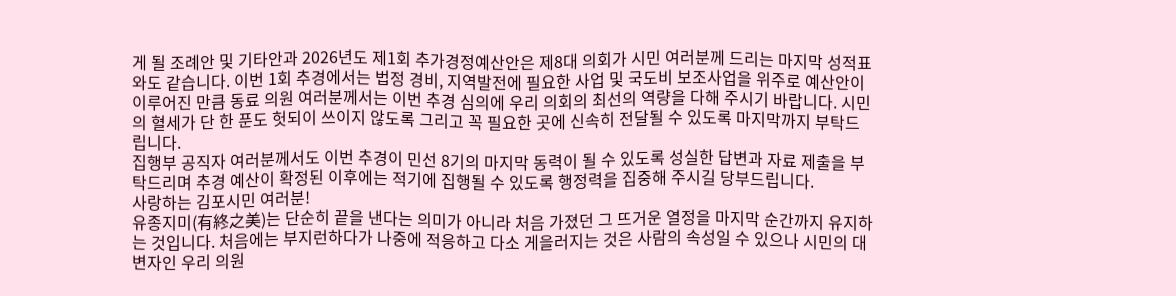게 될 조례안 및 기타안과 2026년도 제1회 추가경정예산안은 제8대 의회가 시민 여러분께 드리는 마지막 성적표와도 같습니다. 이번 1회 추경에서는 법정 경비, 지역발전에 필요한 사업 및 국도비 보조사업을 위주로 예산안이 이루어진 만큼 동료 의원 여러분께서는 이번 추경 심의에 우리 의회의 최선의 역량을 다해 주시기 바랍니다. 시민의 혈세가 단 한 푼도 헛되이 쓰이지 않도록 그리고 꼭 필요한 곳에 신속히 전달될 수 있도록 마지막까지 부탁드립니다.
집행부 공직자 여러분께서도 이번 추경이 민선 8기의 마지막 동력이 될 수 있도록 성실한 답변과 자료 제출을 부탁드리며 추경 예산이 확정된 이후에는 적기에 집행될 수 있도록 행정력을 집중해 주시길 당부드립니다.
사랑하는 김포시민 여러분!
유종지미(有終之美)는 단순히 끝을 낸다는 의미가 아니라 처음 가졌던 그 뜨거운 열정을 마지막 순간까지 유지하는 것입니다. 처음에는 부지런하다가 나중에 적응하고 다소 게을러지는 것은 사람의 속성일 수 있으나 시민의 대변자인 우리 의원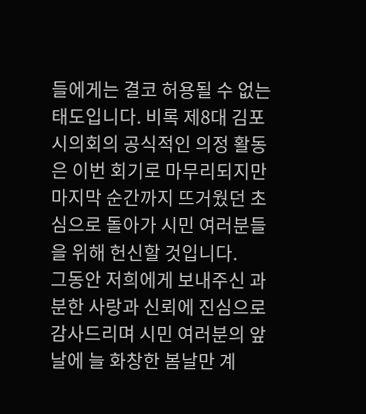들에게는 결코 허용될 수 없는 태도입니다. 비록 제8대 김포시의회의 공식적인 의정 활동은 이번 회기로 마무리되지만 마지막 순간까지 뜨거웠던 초심으로 돌아가 시민 여러분들을 위해 헌신할 것입니다.
그동안 저희에게 보내주신 과분한 사랑과 신뢰에 진심으로 감사드리며 시민 여러분의 앞날에 늘 화창한 봄날만 계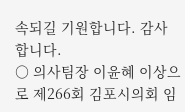속되길 기원합니다. 감사합니다.
○ 의사팀장 이윤혜 이상으로 제266회 김포시의회 임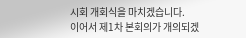시회 개회식을 마치겠습니다.
이어서 제1차 본회의가 개의되겠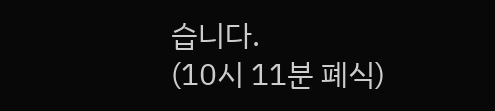습니다.
(10시 11분 폐식)